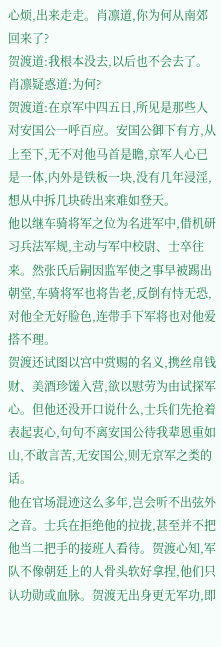心烦,出来走走。肖凛道,你为何从南郊回来了?
贺渡道:我根本没去,以后也不会去了。
肖凛疑惑道:为何?
贺渡道:在京军中四五日,所见是那些人对安国公一呼百应。安国公御下有方,从上至下,无不对他马首是瞻,京军人心已是一体,内外是铁板一块,没有几年浸淫,想从中拆几块砖出来难如登天。
他以继车骑将军之位为名进军中,借机研习兵法军规,主动与军中校尉、士卒往来。然张氏后嗣因监军使之事早被踢出朝堂,车骑将军也将告老,反倒有恃无恐,对他全无好脸色,连带手下军将也对他爱搭不理。
贺渡还试图以宫中赏赐的名义,携丝帛钱财、美酒珍馐入营,欲以慰劳为由试探军心。但他还没开口说什么,士兵们先抢着表起衷心,句句不离安国公待我辈恩重如山,不敢言苦,无安国公,则无京军之类的话。
他在官场混迹这么多年,岂会听不出弦外之音。士兵在拒绝他的拉拢,甚至并不把他当二把手的接班人看待。贺渡心知,军队不像朝廷上的人骨头软好拿捏,他们只认功勋或血脉。贺渡无出身更无军功,即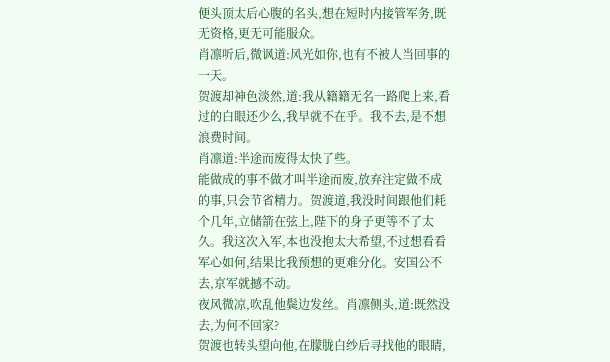便头顶太后心腹的名头,想在短时内接管军务,既无资格,更无可能服众。
肖凛听后,微讽道:风光如你,也有不被人当回事的一天。
贺渡却神色淡然,道:我从籍籍无名一路爬上来,看过的白眼还少么,我早就不在乎。我不去,是不想浪费时间。
肖凛道:半途而废得太快了些。
能做成的事不做才叫半途而废,放弃注定做不成的事,只会节省精力。贺渡道,我没时间跟他们耗个几年,立储箭在弦上,陛下的身子更等不了太久。我这次入军,本也没抱太大希望,不过想看看军心如何,结果比我预想的更难分化。安国公不去,京军就撼不动。
夜风微凉,吹乱他鬓边发丝。肖凛侧头,道:既然没去,为何不回家?
贺渡也转头望向他,在朦胧白纱后寻找他的眼睛,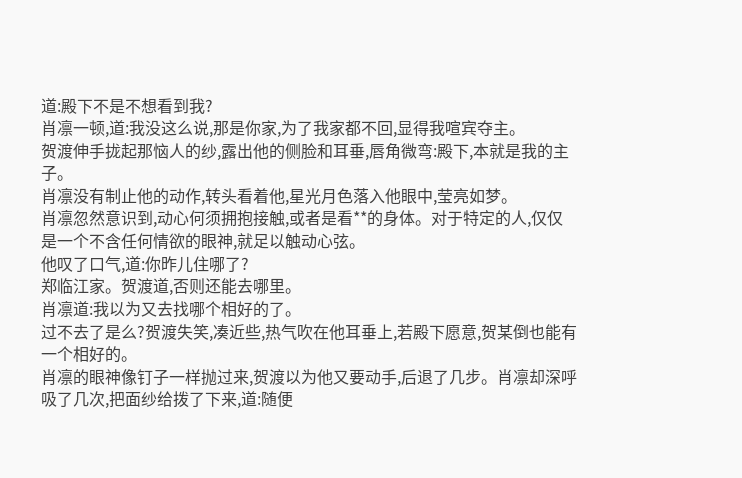道:殿下不是不想看到我?
肖凛一顿,道:我没这么说,那是你家,为了我家都不回,显得我喧宾夺主。
贺渡伸手拢起那恼人的纱,露出他的侧脸和耳垂,唇角微弯:殿下,本就是我的主子。
肖凛没有制止他的动作,转头看着他,星光月色落入他眼中,莹亮如梦。
肖凛忽然意识到,动心何须拥抱接触,或者是看**的身体。对于特定的人,仅仅是一个不含任何情欲的眼神,就足以触动心弦。
他叹了口气,道:你昨儿住哪了?
郑临江家。贺渡道,否则还能去哪里。
肖凛道:我以为又去找哪个相好的了。
过不去了是么?贺渡失笑,凑近些,热气吹在他耳垂上,若殿下愿意,贺某倒也能有一个相好的。
肖凛的眼神像钉子一样抛过来,贺渡以为他又要动手,后退了几步。肖凛却深呼吸了几次,把面纱给拨了下来,道:随便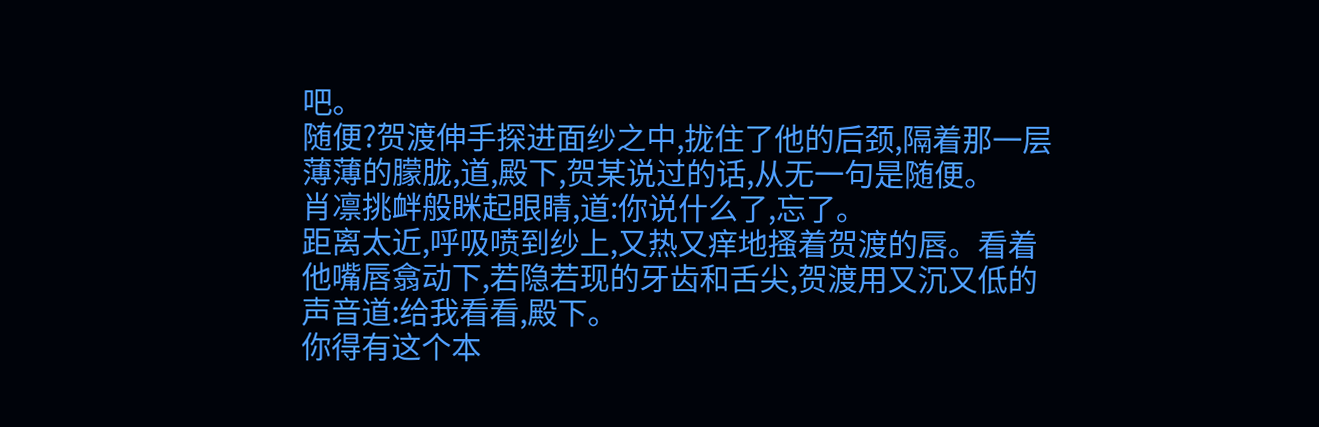吧。
随便?贺渡伸手探进面纱之中,拢住了他的后颈,隔着那一层薄薄的朦胧,道,殿下,贺某说过的话,从无一句是随便。
肖凛挑衅般眯起眼睛,道:你说什么了,忘了。
距离太近,呼吸喷到纱上,又热又痒地搔着贺渡的唇。看着他嘴唇翕动下,若隐若现的牙齿和舌尖,贺渡用又沉又低的声音道:给我看看,殿下。
你得有这个本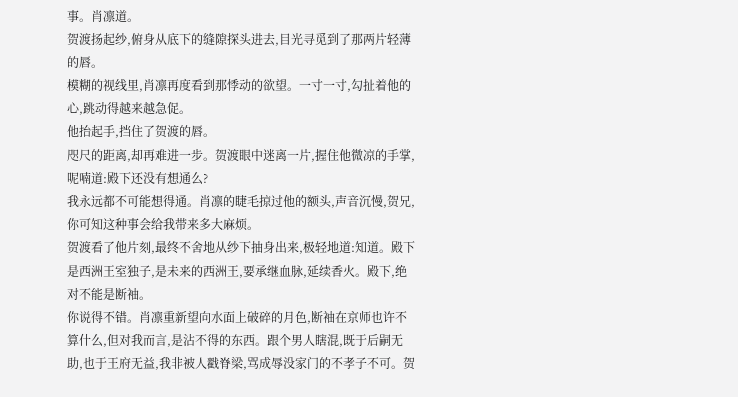事。肖凛道。
贺渡扬起纱,俯身从底下的缝隙探头进去,目光寻觅到了那两片轻薄的唇。
模糊的视线里,肖凛再度看到那悸动的欲望。一寸一寸,勾扯着他的心,跳动得越来越急促。
他抬起手,挡住了贺渡的唇。
咫尺的距离,却再难进一步。贺渡眼中迷离一片,握住他微凉的手掌,呢喃道:殿下还没有想通么?
我永远都不可能想得通。肖凛的睫毛掠过他的额头,声音沉慢,贺兄,你可知这种事会给我带来多大麻烦。
贺渡看了他片刻,最终不舍地从纱下抽身出来,极轻地道:知道。殿下是西洲王室独子,是未来的西洲王,要承继血脉,延续香火。殿下,绝对不能是断袖。
你说得不错。肖凛重新望向水面上破碎的月色,断袖在京师也许不算什么,但对我而言,是沾不得的东西。跟个男人瞎混,既于后嗣无助,也于王府无益,我非被人戳脊梁,骂成辱没家门的不孝子不可。贺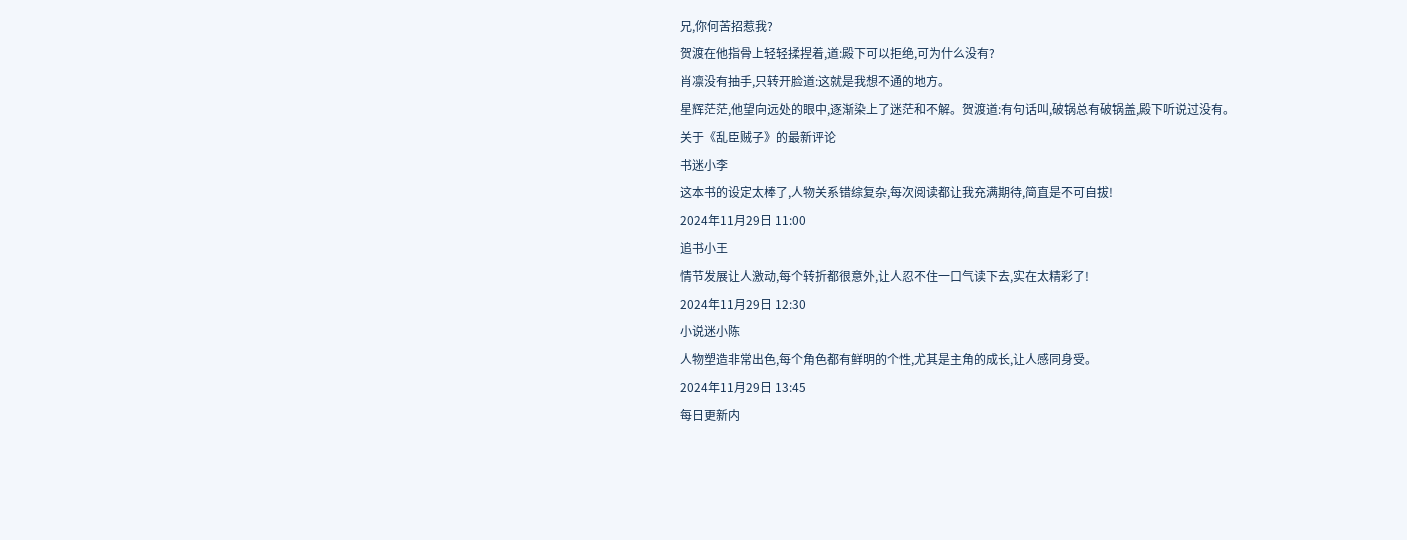兄,你何苦招惹我?
贺渡在他指骨上轻轻揉捏着,道:殿下可以拒绝,可为什么没有?
肖凛没有抽手,只转开脸道:这就是我想不通的地方。
星辉茫茫,他望向远处的眼中,逐渐染上了迷茫和不解。贺渡道:有句话叫,破锅总有破锅盖,殿下听说过没有。
关于《乱臣贼子》的最新评论
书迷小李
这本书的设定太棒了,人物关系错综复杂,每次阅读都让我充满期待,简直是不可自拔!
2024年11月29日 11:00
追书小王
情节发展让人激动,每个转折都很意外,让人忍不住一口气读下去,实在太精彩了!
2024年11月29日 12:30
小说迷小陈
人物塑造非常出色,每个角色都有鲜明的个性,尤其是主角的成长,让人感同身受。
2024年11月29日 13:45
每日更新内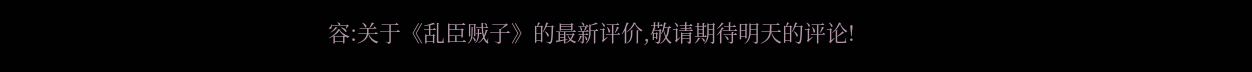容:关于《乱臣贼子》的最新评价,敬请期待明天的评论!